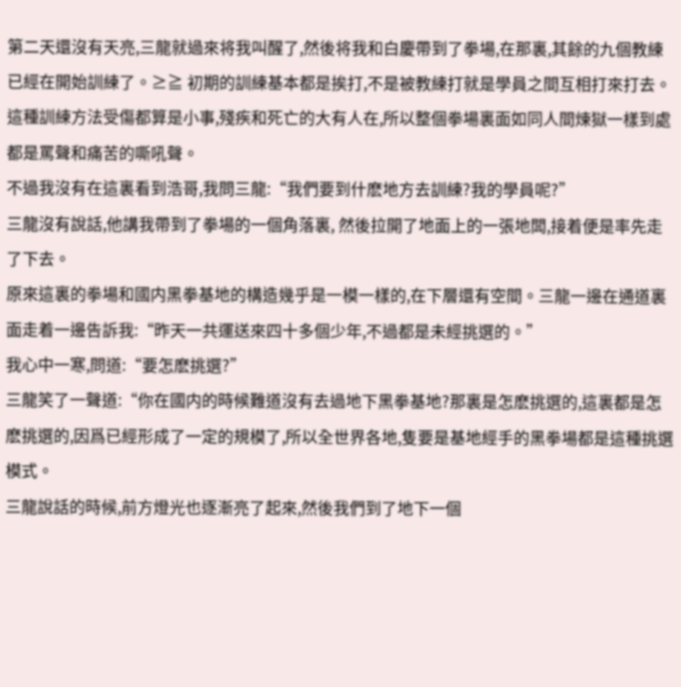第二天還沒有天亮,三龍就過來将我叫醒了,然後将我和白慶帶到了拳場,在那裏,其餘的九個教練已經在開始訓練了。≥≧ 初期的訓練基本都是挨打,不是被教練打就是學員之間互相打來打去。這種訓練方法受傷都算是小事,殘疾和死亡的大有人在,所以整個拳場裏面如同人間煉獄一樣到處都是罵聲和痛苦的嘶吼聲。
不過我沒有在這裏看到浩哥,我問三龍:“我們要到什麽地方去訓練?我的學員呢?”
三龍沒有說話,他講我帶到了拳場的一個角落裏, 然後拉開了地面上的一張地闆,接着便是率先走了下去。
原來這裏的拳場和國内黑拳基地的構造幾乎是一模一樣的,在下層還有空間。三龍一邊在通道裏面走着一邊告訴我:“昨天一共運送來四十多個少年,不過都是未經挑選的。”
我心中一寒,問道:“要怎麽挑選?”
三龍笑了一聲道:“你在國内的時候難道沒有去過地下黑拳基地?那裏是怎麽挑選的,這裏都是怎麽挑選的,因爲已經形成了一定的規模了,所以全世界各地,隻要是基地經手的黑拳場都是這種挑選模式。
三龍說話的時候,前方燈光也逐漸亮了起來,然後我們到了地下一個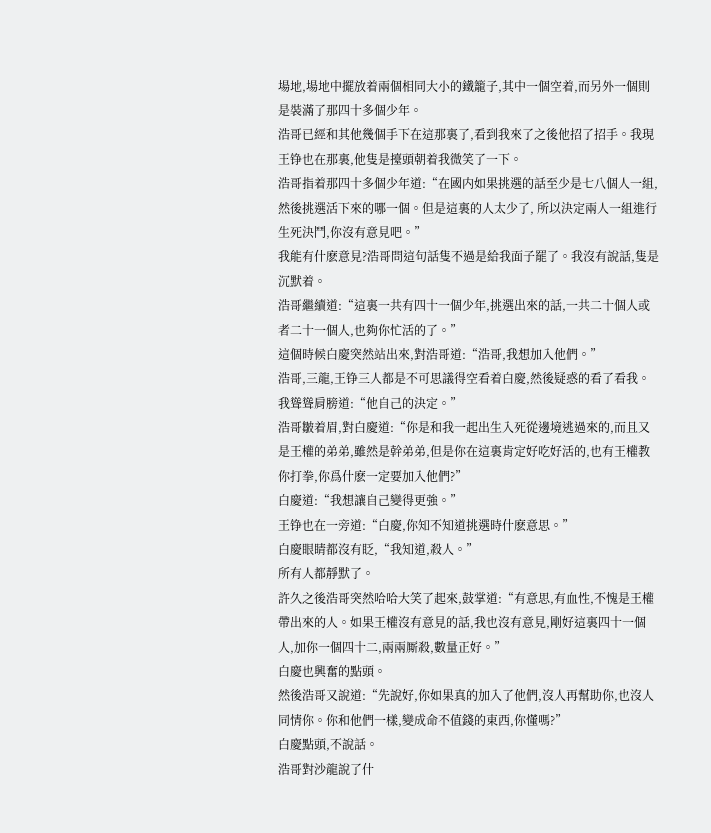場地,場地中擺放着兩個相同大小的鐵籠子,其中一個空着,而另外一個則是裝滿了那四十多個少年。
浩哥已經和其他幾個手下在這那裏了,看到我來了之後他招了招手。我現王铮也在那裏,他隻是擡頭朝着我微笑了一下。
浩哥指着那四十多個少年道:“在國内如果挑選的話至少是七八個人一組,然後挑選活下來的哪一個。但是這裏的人太少了, 所以決定兩人一組進行生死決鬥,你沒有意見吧。”
我能有什麽意見?浩哥問這句話隻不過是給我面子罷了。我沒有說話,隻是沉默着。
浩哥繼續道:“這裏一共有四十一個少年,挑選出來的話,一共二十個人或者二十一個人,也夠你忙活的了。”
這個時候白慶突然站出來,對浩哥道:“浩哥,我想加入他們。”
浩哥,三龍,王铮三人都是不可思議得空看着白慶,然後疑惑的看了看我。
我聳聳肩膀道:“他自己的決定。”
浩哥皺着眉,對白慶道:“你是和我一起出生入死從邊境逃過來的,而且又是王權的弟弟,雖然是幹弟弟,但是你在這裏肯定好吃好活的,也有王權教你打拳,你爲什麽一定要加入他們?”
白慶道:“我想讓自己變得更強。”
王铮也在一旁道:“白慶,你知不知道挑選時什麽意思。”
白慶眼睛都沒有眨,“我知道,殺人。”
所有人都靜默了。
許久之後浩哥突然哈哈大笑了起來,鼓掌道:“有意思,有血性,不愧是王權帶出來的人。如果王權沒有意見的話,我也沒有意見,剛好這裏四十一個人,加你一個四十二,兩兩厮殺,數量正好。”
白慶也興奮的點頭。
然後浩哥又說道:“先說好,你如果真的加入了他們,沒人再幫助你,也沒人同情你。你和他們一樣,變成命不值錢的東西,你懂嗎?”
白慶點頭,不說話。
浩哥對沙龍說了什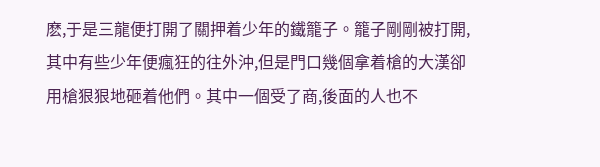麽,于是三龍便打開了關押着少年的鐵籠子。籠子剛剛被打開,其中有些少年便瘋狂的往外沖,但是門口幾個拿着槍的大漢卻用槍狠狠地砸着他們。其中一個受了商,後面的人也不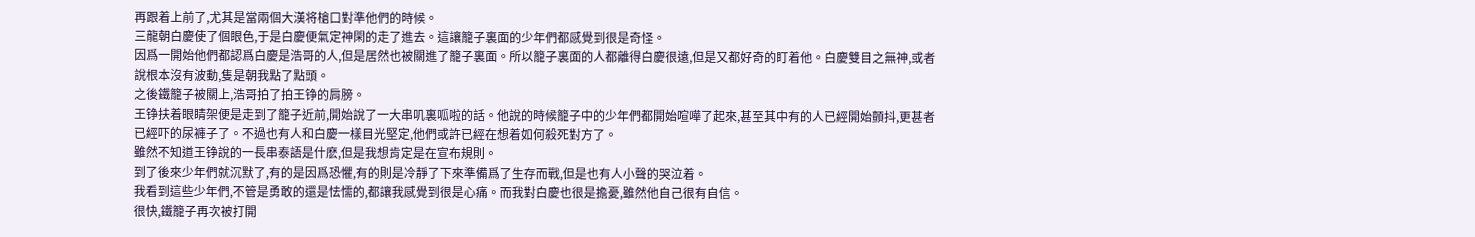再跟着上前了,尤其是當兩個大漢将槍口對準他們的時候。
三龍朝白慶使了個眼色,于是白慶便氣定神閑的走了進去。這讓籠子裏面的少年們都感覺到很是奇怪。
因爲一開始他們都認爲白慶是浩哥的人,但是居然也被關進了籠子裏面。所以籠子裏面的人都離得白慶很遠,但是又都好奇的盯着他。白慶雙目之無神,或者說根本沒有波動,隻是朝我點了點頭。
之後鐵籠子被關上,浩哥拍了拍王铮的肩膀。
王铮扶着眼睛架便是走到了籠子近前,開始說了一大串叽裏呱啦的話。他說的時候籠子中的少年們都開始喧嘩了起來,甚至其中有的人已經開始顫抖,更甚者已經吓的尿褲子了。不過也有人和白慶一樣目光堅定,他們或許已經在想着如何殺死對方了。
雖然不知道王铮說的一長串泰語是什麽,但是我想肯定是在宣布規則。
到了後來少年們就沉默了,有的是因爲恐懼,有的則是冷靜了下來準備爲了生存而戰,但是也有人小聲的哭泣着。
我看到這些少年們,不管是勇敢的還是怯懦的,都讓我感覺到很是心痛。而我對白慶也很是擔憂,雖然他自己很有自信。
很快,鐵籠子再次被打開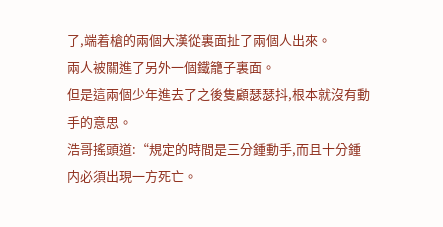了,端着槍的兩個大漢從裏面扯了兩個人出來。
兩人被關進了另外一個鐵籠子裏面。
但是這兩個少年進去了之後隻顧瑟瑟抖,根本就沒有動手的意思。
浩哥搖頭道:“規定的時間是三分鍾動手,而且十分鍾内必須出現一方死亡。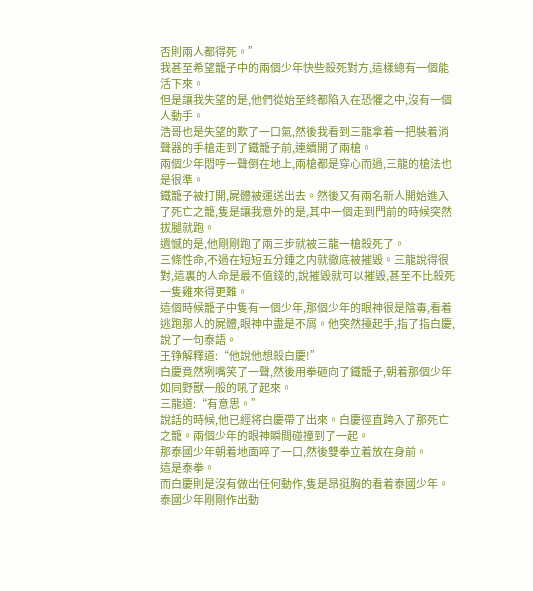否則兩人都得死。”
我甚至希望籠子中的兩個少年快些殺死對方,這樣總有一個能活下來。
但是讓我失望的是,他們從始至終都陷入在恐懼之中,沒有一個人動手。
浩哥也是失望的歎了一口氣,然後我看到三龍拿着一把裝着消聲器的手槍走到了鐵籠子前,連續開了兩槍。
兩個少年悶哼一聲倒在地上,兩槍都是穿心而過,三龍的槍法也是很準。
鐵籠子被打開,屍體被運送出去。然後又有兩名新人開始進入了死亡之籠,隻是讓我意外的是,其中一個走到門前的時候突然拔腿就跑。
遺憾的是,他剛剛跑了兩三步就被三龍一槍殺死了。
三條性命,不過在短短五分鍾之内就徹底被摧毀。三龍說得很對,這裏的人命是最不值錢的,說摧毀就可以摧毀,甚至不比殺死一隻雞來得更難。
這個時候籠子中隻有一個少年,那個少年的眼神很是陰毒,看着逃跑那人的屍體,眼神中盡是不屑。他突然擡起手,指了指白慶,說了一句泰語。
王铮解釋道:“他說他想殺白慶!”
白慶竟然咧嘴笑了一聲,然後用拳砸向了鐵籠子,朝着那個少年如同野獸一般的吼了起來。
三龍道:“有意思。”
說話的時候,他已經将白慶帶了出來。白慶徑直跨入了那死亡之籠。兩個少年的眼神瞬間碰撞到了一起。
那泰國少年朝着地面啐了一口,然後雙拳立着放在身前。
這是泰拳。
而白慶則是沒有做出任何動作,隻是昂挺胸的看着泰國少年。
泰國少年剛剛作出動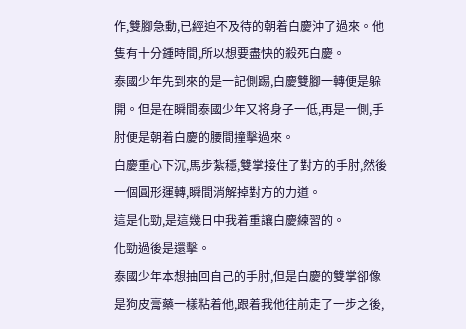作,雙腳急動,已經迫不及待的朝着白慶沖了過來。他隻有十分鍾時間,所以想要盡快的殺死白慶。
泰國少年先到來的是一記側踢,白慶雙腳一轉便是躲開。但是在瞬間泰國少年又将身子一低,再是一側,手肘便是朝着白慶的腰間撞擊過來。
白慶重心下沉,馬步紮穩,雙掌接住了對方的手肘,然後一個圓形運轉,瞬間消解掉對方的力道。
這是化勁,是這幾日中我着重讓白慶練習的。
化勁過後是還擊。
泰國少年本想抽回自己的手肘,但是白慶的雙掌卻像是狗皮膏藥一樣粘着他,跟着我他往前走了一步之後,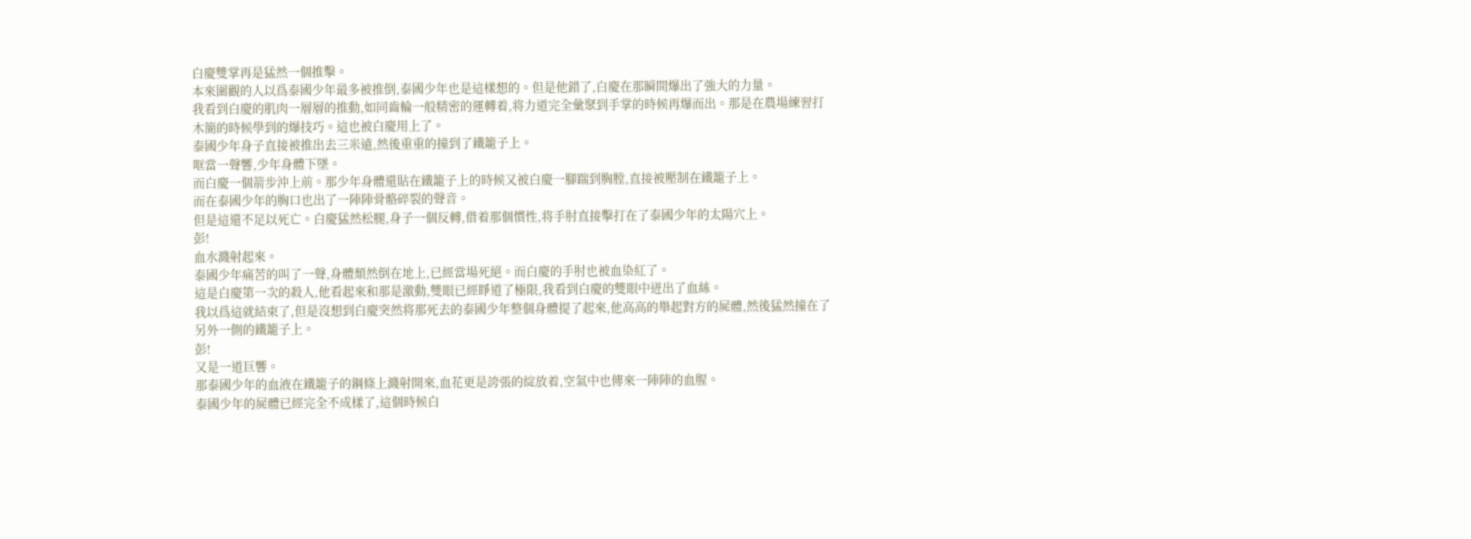白慶雙掌再是猛然一個推擊。
本來圍觀的人以爲泰國少年最多被推倒,泰國少年也是這樣想的。但是他錯了,白慶在那瞬間爆出了強大的力量。
我看到白慶的肌肉一層層的推動,如同齒輪一般精密的運轉着,将力道完全彙聚到手掌的時候再爆而出。那是在農場練習打木簡的時候學到的爆技巧。這也被白慶用上了。
泰國少年身子直接被推出去三米遠,然後重重的撞到了鐵籠子上。
哐當一聲響,少年身體下墜。
而白慶一個箭步沖上前。那少年身體還貼在鐵籠子上的時候又被白慶一腳踹到胸膛,直接被壓制在鐵籠子上。
而在泰國少年的胸口也出了一陣陣骨骼碎裂的聲音。
但是這還不足以死亡。白慶猛然松腿,身子一個反轉,借着那個慣性,将手肘直接擊打在了泰國少年的太陽穴上。
彭!
血水濺射起來。
泰國少年痛苦的叫了一聲,身體頹然倒在地上,已經當場死絕。而白慶的手肘也被血染紅了。
這是白慶第一次的殺人,他看起來和那是激動,雙眼已經睜道了極限,我看到白慶的雙眼中迸出了血絲。
我以爲這就結束了,但是沒想到白慶突然将那死去的泰國少年整個身體提了起來,他高高的舉起對方的屍體,然後猛然撞在了另外一側的鐵籠子上。
彭!
又是一道巨響。
那泰國少年的血液在鐵籠子的鋼條上濺射開來,血花更是誇張的綻放着,空氣中也傳來一陣陣的血腥。
泰國少年的屍體已經完全不成樣了,這個時候白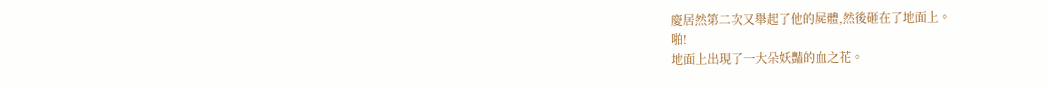慶居然第二次又舉起了他的屍體,然後砸在了地面上。
啪!
地面上出現了一大朵妖豔的血之花。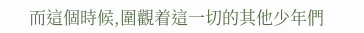而這個時候,圍觀着這一切的其他少年們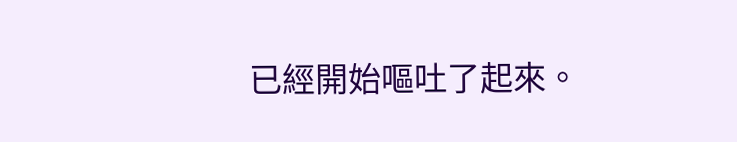已經開始嘔吐了起來。